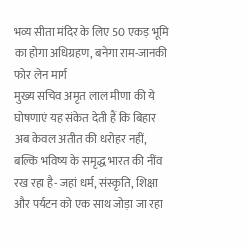भव्य सीता मंदिर के लिए 50 एकड़ भूमि का होगा अधिग्रहण, बनेगा राम-जानकी फोर लेन मार्ग
मुख्य सचिव अमृत लाल मीणा की ये घोषणाएं यह संकेत देती हैं कि बिहार अब केवल अतीत की धरोहर नहीं, बल्कि भविष्य के समृद्ध भारत की नींव रख रहा है- जहां धर्म, संस्कृति, शिक्षा और पर्यटन को एक साथ जोड़ा जा रहा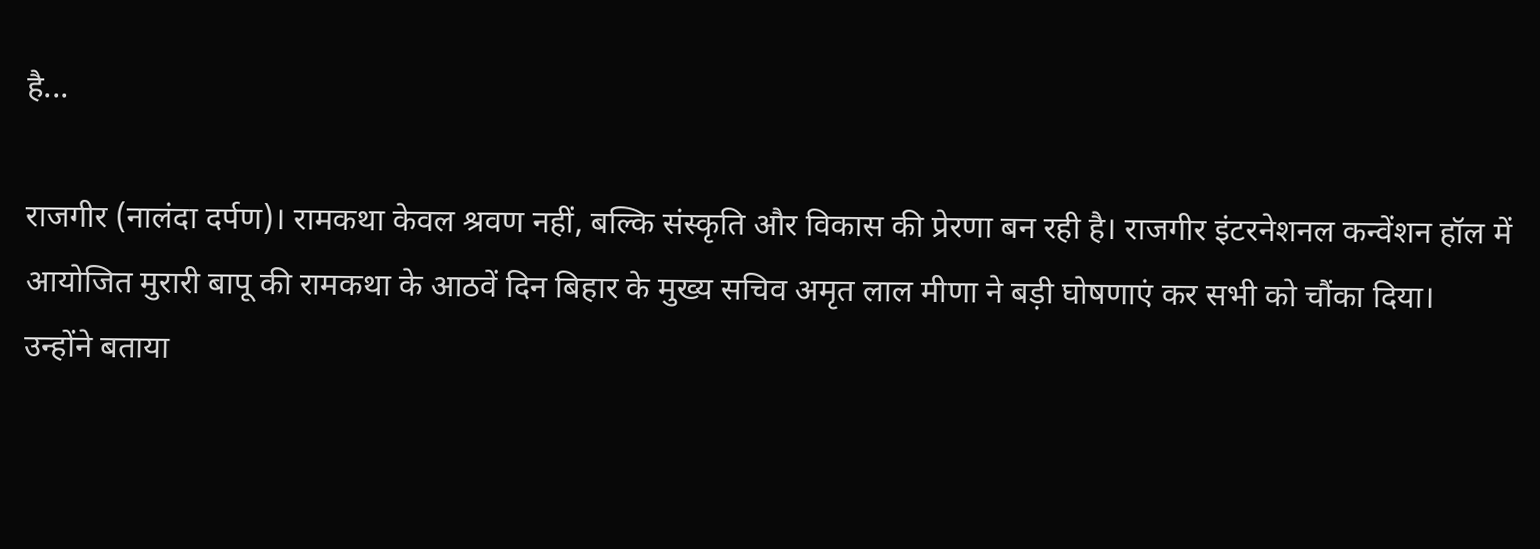है...

राजगीर (नालंदा दर्पण)। रामकथा केवल श्रवण नहीं, बल्कि संस्कृति और विकास की प्रेरणा बन रही है। राजगीर इंटरनेशनल कन्वेंशन हॉल में आयोजित मुरारी बापू की रामकथा के आठवें दिन बिहार के मुख्य सचिव अमृत लाल मीणा ने बड़ी घोषणाएं कर सभी को चौंका दिया।
उन्होंने बताया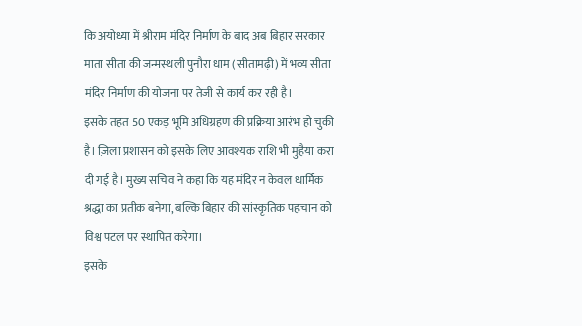कि अयोध्या में श्रीराम मंदिर निर्माण के बाद अब बिहार सरकार माता सीता की जन्मस्थली पुनौरा धाम (सीतामढ़ी) में भव्य सीता मंदिर निर्माण की योजना पर तेजी से कार्य कर रही है।
इसके तहत 50 एकड़ भूमि अधिग्रहण की प्रक्रिया आरंभ हो चुकी है। ज़िला प्रशासन को इसके लिए आवश्यक राशि भी मुहैया करा दी गई है। मुख्य सचिव ने कहा कि यह मंदिर न केवल धार्मिक श्रद्धा का प्रतीक बनेगा, बल्कि बिहार की सांस्कृतिक पहचान को विश्व पटल पर स्थापित करेगा।
इसके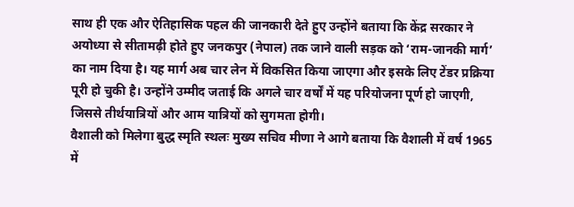साथ ही एक और ऐतिहासिक पहल की जानकारी देते हुए उन्होंने बताया कि केंद्र सरकार ने अयोध्या से सीतामढ़ी होते हुए जनकपुर (नेपाल) तक जाने वाली सड़क को ‘राम-जानकी मार्ग’ का नाम दिया है। यह मार्ग अब चार लेन में विकसित किया जाएगा और इसके लिए टेंडर प्रक्रिया पूरी हो चुकी है। उन्होंने उम्मीद जताई कि अगले चार वर्षों में यह परियोजना पूर्ण हो जाएगी, जिससे तीर्थयात्रियों और आम यात्रियों को सुगमता होगी।
वैशाली को मिलेगा बुद्ध स्मृति स्थलः मुख्य सचिव मीणा ने आगे बताया कि वैशाली में वर्ष 1965 में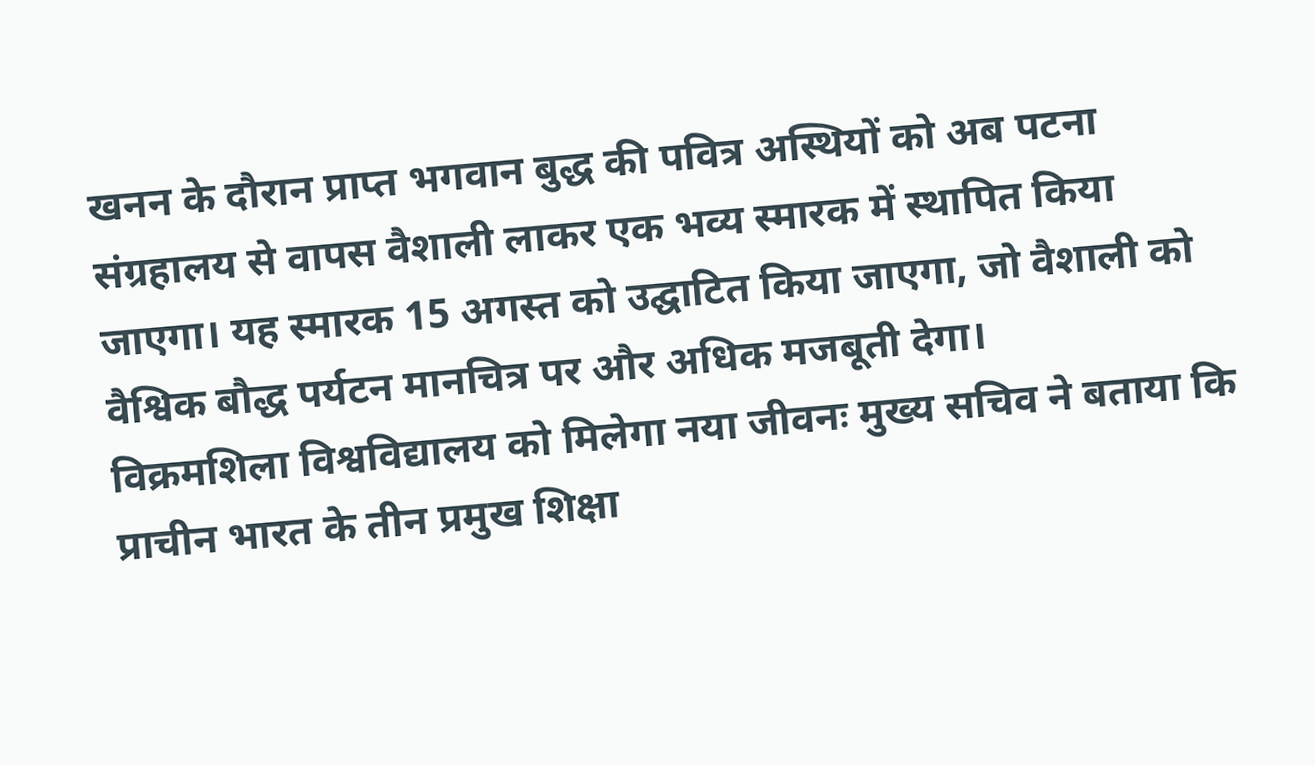खनन के दौरान प्राप्त भगवान बुद्ध की पवित्र अस्थियों को अब पटना संग्रहालय से वापस वैशाली लाकर एक भव्य स्मारक में स्थापित किया जाएगा। यह स्मारक 15 अगस्त को उद्घाटित किया जाएगा, जो वैशाली को वैश्विक बौद्ध पर्यटन मानचित्र पर और अधिक मजबूती देगा।
विक्रमशिला विश्वविद्यालय को मिलेगा नया जीवनः मुख्य सचिव ने बताया कि प्राचीन भारत के तीन प्रमुख शिक्षा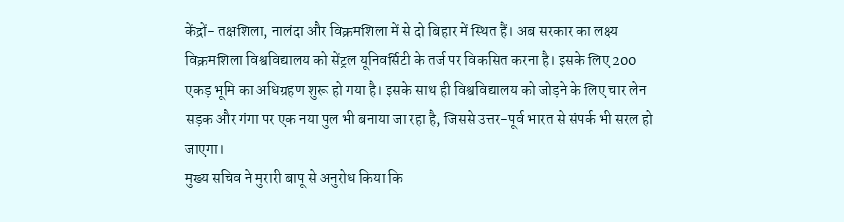केंद्रों- तक्षशिला, नालंदा और विक्रमशिला में से दो बिहार में स्थित हैं। अब सरकार का लक्ष्य विक्रमशिला विश्वविद्यालय को सेंट्रल यूनिवर्सिटी के तर्ज पर विकसित करना है। इसके लिए 200 एकड़ भूमि का अधिग्रहण शुरू हो गया है। इसके साथ ही विश्वविद्यालय को जोड़ने के लिए चार लेन सड़क और गंगा पर एक नया पुल भी बनाया जा रहा है, जिससे उत्तर-पूर्व भारत से संपर्क भी सरल हो जाएगा।
मुख्य सचिव ने मुरारी बापू से अनुरोध किया कि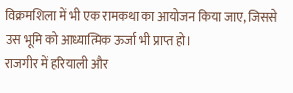विक्रमशिला में भी एक रामकथा का आयोजन किया जाए, जिससे उस भूमि को आध्यात्मिक ऊर्जा भी प्राप्त हो।
राजगीर में हरियाली और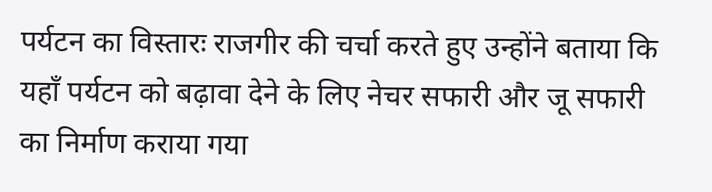पर्यटन का विस्तारः राजगीर की चर्चा करते हुए उन्होंने बताया कि यहाँ पर्यटन को बढ़ावा देने के लिए नेचर सफारी और जू सफारी का निर्माण कराया गया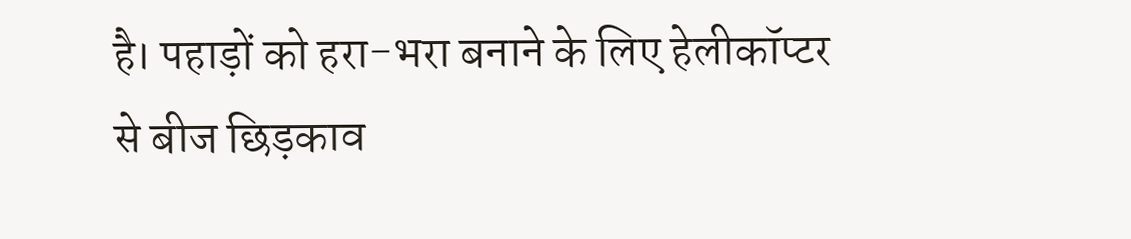है। पहाड़ों को हरा-भरा बनाने के लिए हेलीकॉप्टर से बीज छिड़काव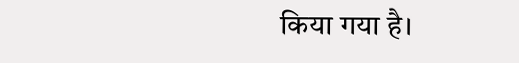किया गया है।